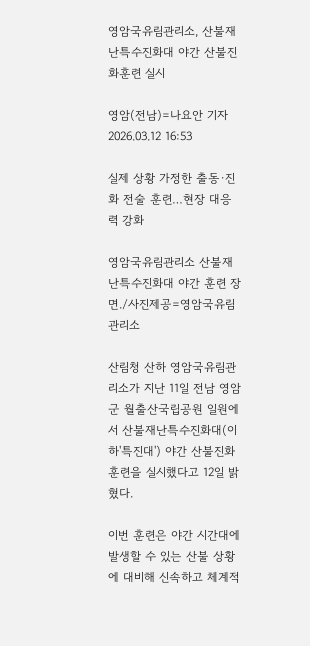영암국유림관리소, 산불재난특수진화대 야간 산불진화훈련 실시

영암(전남)=나요안 기자
2026.03.12 16:53

실제 상황 가정한 출동·진화 전술 훈련…현장 대응력 강화

영암국유림관리소 산불재난특수진화대 야간 훈련 장면./사진제공=영암국유림관리소

산림청 산하 영암국유림관리소가 지난 11일 전남 영암군 월출산국립공원 일원에서 산불재난특수진화대(이하'특진대') 야간 산불진화훈련을 실시했다고 12일 밝혔다.

이번 훈련은 야간 시간대에 발생할 수 있는 산불 상황에 대비해 신속하고 체계적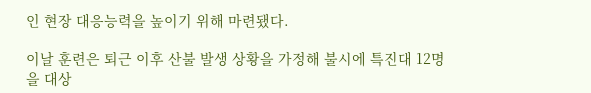인 현장 대응능력을 높이기 위해 마련됐다.

이날 훈련은 퇴근 이후 산불 발생 상황을 가정해 불시에 특진대 12명을 대상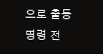으로 출동 명령 전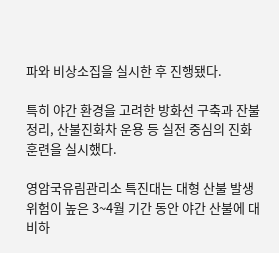파와 비상소집을 실시한 후 진행됐다.

특히 야간 환경을 고려한 방화선 구축과 잔불 정리, 산불진화차 운용 등 실전 중심의 진화훈련을 실시했다.

영암국유림관리소 특진대는 대형 산불 발생 위험이 높은 3~4월 기간 동안 야간 산불에 대비하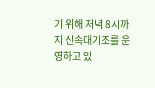기 위해 저녁 8시까지 신속대기조를 운영하고 있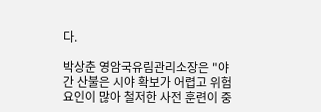다.

박상춘 영암국유림관리소장은 "야간 산불은 시야 확보가 어렵고 위험요인이 많아 철저한 사전 훈련이 중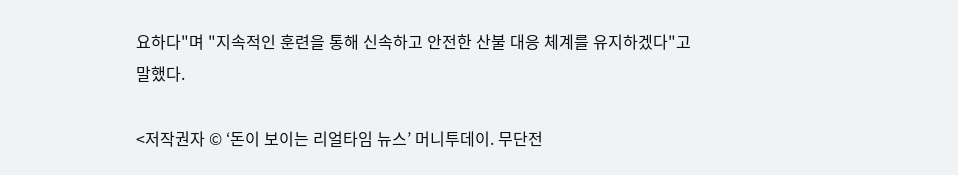요하다"며 "지속적인 훈련을 통해 신속하고 안전한 산불 대응 체계를 유지하겠다"고 말했다.

<저작권자 © ‘돈이 보이는 리얼타임 뉴스’ 머니투데이. 무단전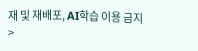재 및 재배포, AI학습 이용 금지>